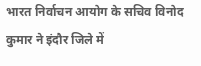भारत निर्वाचन आयोग के सचिव विनोद कुमार ने इंदौर जिले में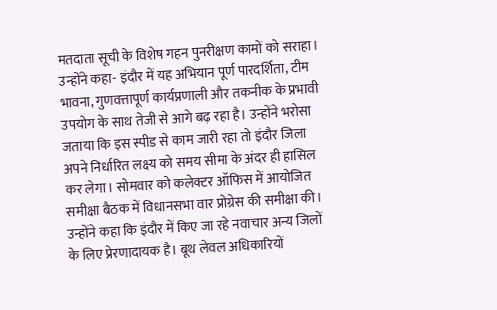मतदाता सूची के विशेष गहन पुनरीक्षण कामों को सराहा। उन्होंने कहा- इंदौर में यह अभियान पूर्ण पारदर्शिता, टीम भावना, गुणवत्तापूर्ण कार्यप्रणाली और तकनीक के प्रभावी उपयोग के साथ तेजी से आगे बढ़ रहा है। उन्होंने भरोसा जताया कि इस स्पीड से काम जारी रहा तो इंदौर जिला अपने निर्धारित लक्ष्य को समय सीमा के अंदर ही हासिल कर लेगा। सोमवार को कलेक्टर ऑफिस में आयोजित समीक्षा बैठक में विधानसभा वार प्रोग्रेस की समीक्षा की। उन्होंने कहा कि इंदौर में किए जा रहे नवाचार अन्य जिलों के लिए प्रेरणादायक है। बूथ लेवल अधिकारियों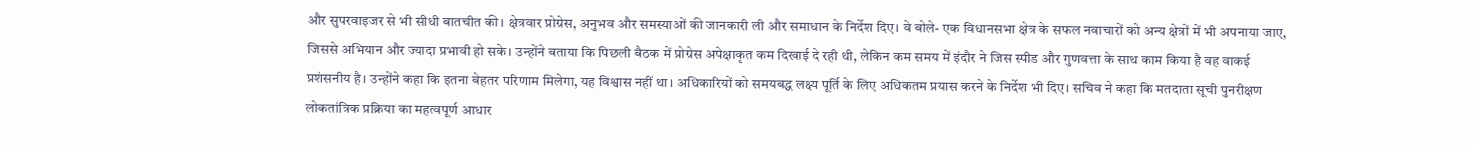और सुपरवाइजर से भी सीधी बातचीत की। क्षेत्रवार प्रोग्रेस, अनुभव और समस्याओं की जानकारी ली और समाधान के निर्देश दिए। वे बोले- एक विधानसभा क्षेत्र के सफल नवाचारों को अन्य क्षेत्रों में भी अपनाया जाए, जिससे अभियान और ज्यादा प्रभावी हो सके। उन्होंने बताया कि पिछली बैठक में प्रोग्रेस अपेक्षाकृत कम दिखाई दे रही थी, लेकिन कम समय में इंदौर ने जिस स्पीड और गुणवत्ता के साथ काम किया है वह वाकई प्रशंसनीय है। उन्होंने कहा कि इतना बेहतर परिणाम मिलेगा, यह विश्वास नहीं था। अधिकारियों को समयबद्ध लक्ष्य पूर्ति के लिए अधिकतम प्रयास करने के निर्देश भी दिए। सचिव ने कहा कि मतदाता सूची पुनरीक्षण लोकतांत्रिक प्रक्रिया का महत्वपूर्ण आधार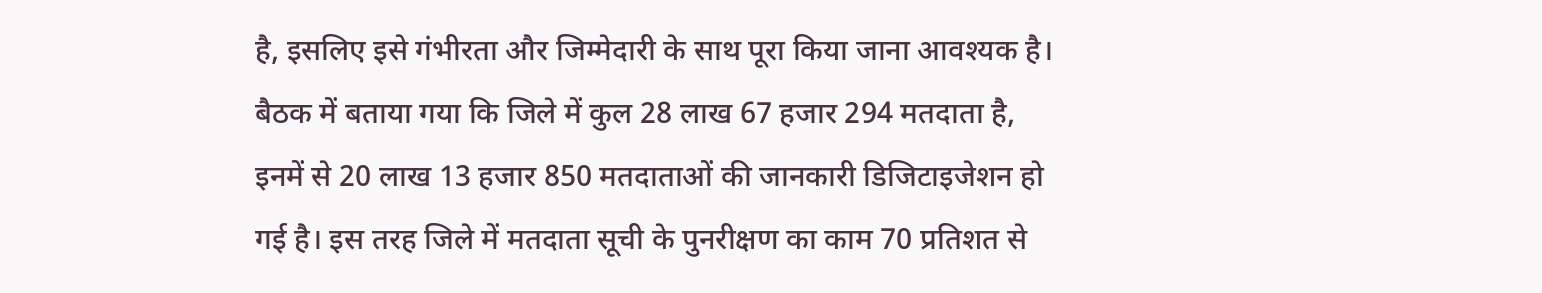है, इसलिए इसे गंभीरता और जिम्मेदारी के साथ पूरा किया जाना आवश्यक है। बैठक में बताया गया कि जिले में कुल 28 लाख 67 हजार 294 मतदाता है, इनमें से 20 लाख 13 हजार 850 मतदाताओं की जानकारी डिजिटाइजेशन हो गई है। इस तरह जिले में मतदाता सूची के पुनरीक्षण का काम 70 प्रतिशत से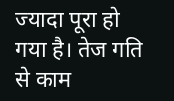ज्यादा पूरा हो गया है। तेज गति से काम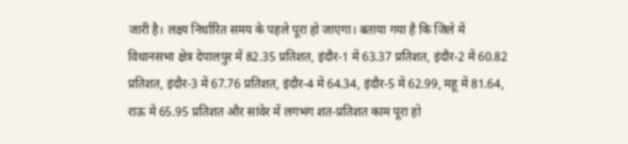जारी है। लक्ष्य निर्धारित समय के पहले पूरा हो जाएगा। बताया गया है कि जिले में विधानसभा क्षेत्र देपालपुर में 82.35 प्रतिशत, इंदौर-1 में 63.37 प्रतिशत, इंदौर-2 में 60.82 प्रतिशत, इंदौर-3 में 67.76 प्रतिशत, इंदौर-4 में 64.34, इंदौर-5 में 62.99, महू में 81.64, राऊ में 65.95 प्रतिशत और सांवेर में लगभग शत-प्रतिशत काम पूरा हो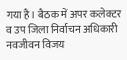गया है। बैठक में अपर कलेक्टर व उप जिला निर्वाचन अधिकारी नवजीवन विजय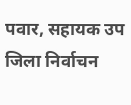पवार, सहायक उप जिला निर्वाचन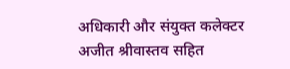अधिकारी और संयुक्त कलेक्टर अजीत श्रीवास्तव सहित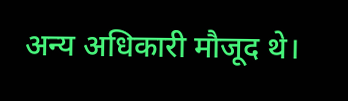अन्य अधिकारी मौजूद थे।